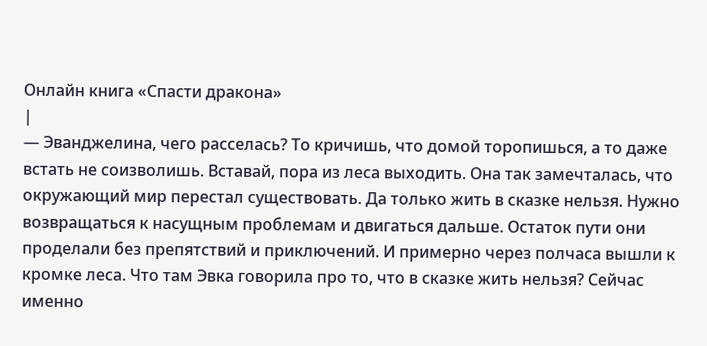Онлайн книга «Спасти дракона»
|
— Эванджелина, чего расселась? То кричишь, что домой торопишься, а то даже встать не соизволишь. Вставай, пора из леса выходить. Она так замечталась, что окружающий мир перестал существовать. Да только жить в сказке нельзя. Нужно возвращаться к насущным проблемам и двигаться дальше. Остаток пути они проделали без препятствий и приключений. И примерно через полчаса вышли к кромке леса. Что там Эвка говорила про то, что в сказке жить нельзя? Сейчас именно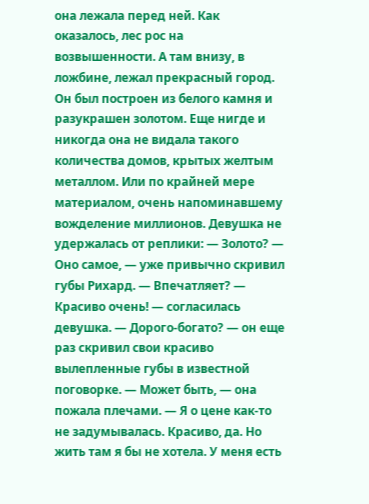она лежала перед ней. Как оказалось, лес рос на возвышенности. А там внизу, в ложбине, лежал прекрасный город. Он был построен из белого камня и разукрашен золотом. Еще нигде и никогда она не видала такого количества домов, крытых желтым металлом. Или по крайней мере материалом, очень напоминавшему вожделение миллионов. Девушка не удержалась от реплики: — Золото? — Оно самое, — уже привычно скривил губы Рихард. — Впечатляет? — Красиво очень! — согласилась девушка. — Дорого-богато? — он еще раз скривил свои красиво вылепленные губы в известной поговорке. — Может быть, — она пожала плечами. — Я о цене как-то не задумывалась. Красиво, да. Но жить там я бы не хотела. У меня есть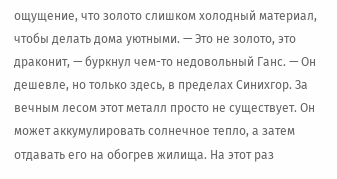ощущение, что золото слишком холодный материал, чтобы делать дома уютными. — Это не золото, это драконит, — буркнул чем-то недовольный Ганс. — Он дешевле, но только здесь, в пределах Синихгор. За вечным лесом этот металл просто не существует. Он может аккумулировать солнечное тепло, а затем отдавать его на обогрев жилища. На этот раз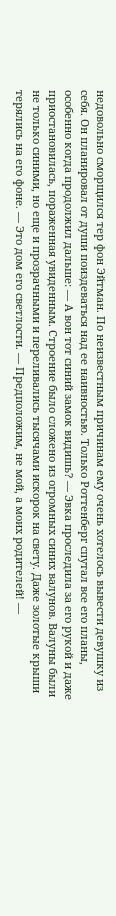недовольно сморщился тер фон Эйтман. По неизвестным причинам ему очень хотелось вывести девушку из себя. Он планировал от души поиздеваться над ее наивностью. Только Роттенберг спутал все его планы, особенно когда продолжил дальше: — А вон тот синий замок видишь? — Эвка проследила за его рукой и даже приостановилась, пораженная увиденным. Строение было сложено из огромных синих валунов. Валуны были не только синими, но еще и прозрачными и переливались тысячами искорок на свету. Даже золотые крыши терялись на его фоне. — Это дом его светлости. — Предположим, не мой, а моих родителей! —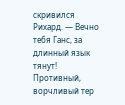скривился Рихард. — Вечно тебя Ганс, за длинный язык тянут! Противный, ворчливый тер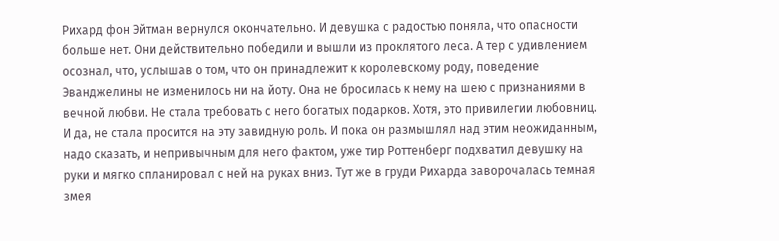Рихард фон Эйтман вернулся окончательно. И девушка с радостью поняла, что опасности больше нет. Они действительно победили и вышли из проклятого леса. А тер с удивлением осознал, что, услышав о том, что он принадлежит к королевскому роду, поведение Эванджелины не изменилось ни на йоту. Она не бросилась к нему на шею с признаниями в вечной любви. Не стала требовать с него богатых подарков. Хотя, это привилегии любовниц. И да, не стала просится на эту завидную роль. И пока он размышлял над этим неожиданным, надо сказать, и непривычным для него фактом, уже тир Роттенберг подхватил девушку на руки и мягко спланировал с ней на руках вниз. Тут же в груди Рихарда заворочалась темная змея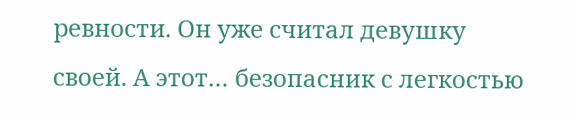ревности. Он уже считал девушку своей. А этот… безопасник с легкостью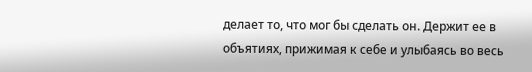делает то, что мог бы сделать он. Держит ее в объятиях, прижимая к себе и улыбаясь во весь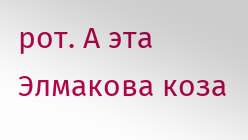рот. А эта Элмакова коза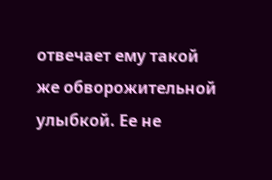отвечает ему такой же обворожительной улыбкой. Ее не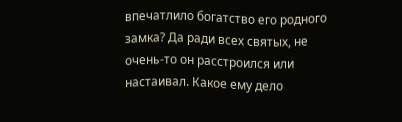впечатлило богатство его родного замка? Да ради всех святых, не очень-то он расстроился или настаивал. Какое ему дело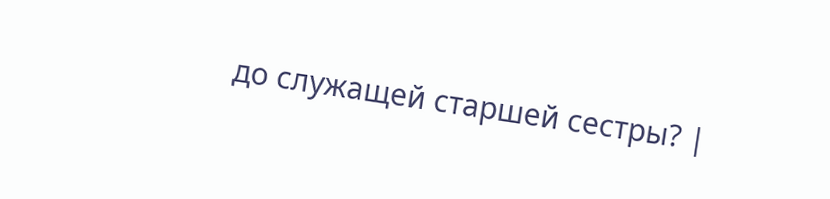до служащей старшей сестры? |